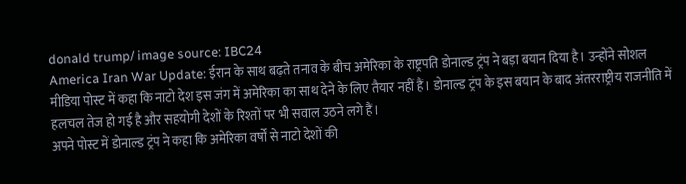donald trump/ image source: IBC24
America Iran War Update: ईरान के साथ बढ़ते तनाव के बीच अमेरिका के राष्ट्रपति डोनाल्ड ट्रंप ने बड़ा बयान दिया है। उन्होंने सोशल मीडिया पोस्ट में कहा कि नाटो देश इस जंग में अमेरिका का साथ देने के लिए तैयार नहीं हैं। डोनाल्ड ट्रंप के इस बयान के बाद अंतरराष्ट्रीय राजनीति में हलचल तेज हो गई है और सहयोगी देशों के रिश्तों पर भी सवाल उठने लगे हैं।
अपने पोस्ट में डोनाल्ड ट्रंप ने कहा कि अमेरिका वर्षों से नाटो देशों की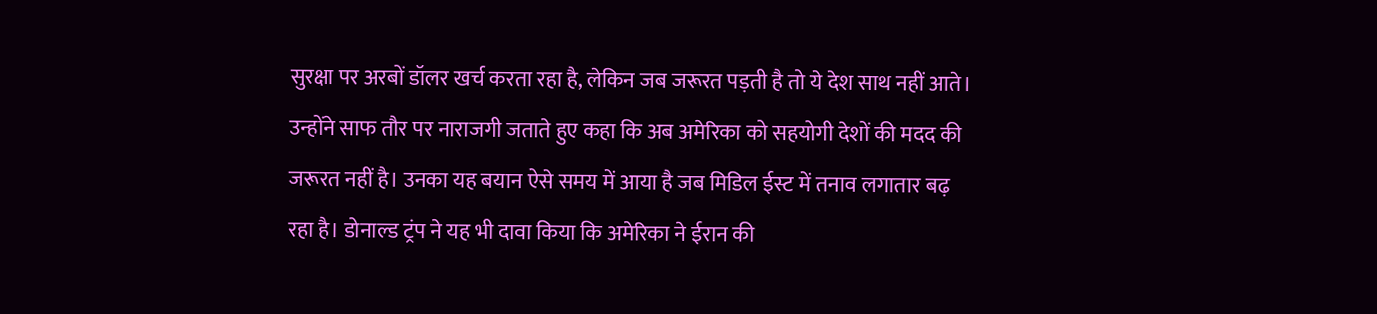सुरक्षा पर अरबों डॉलर खर्च करता रहा है, लेकिन जब जरूरत पड़ती है तो ये देश साथ नहीं आते। उन्होंने साफ तौर पर नाराजगी जताते हुए कहा कि अब अमेरिका को सहयोगी देशों की मदद की जरूरत नहीं है। उनका यह बयान ऐसे समय में आया है जब मिडिल ईस्ट में तनाव लगातार बढ़ रहा है। डोनाल्ड ट्रंप ने यह भी दावा किया कि अमेरिका ने ईरान की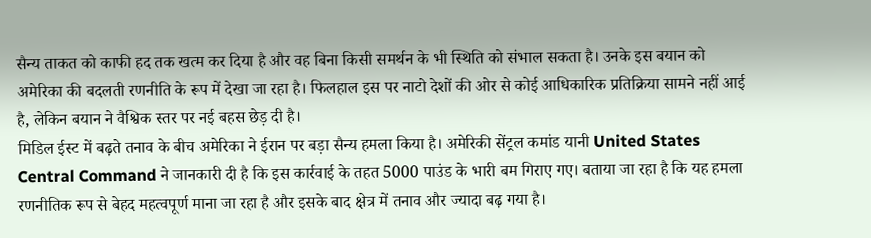सैन्य ताकत को काफी हद तक खत्म कर दिया है और वह बिना किसी समर्थन के भी स्थिति को संभाल सकता है। उनके इस बयान को अमेरिका की बदलती रणनीति के रूप में देखा जा रहा है। फिलहाल इस पर नाटो देशों की ओर से कोई आधिकारिक प्रतिक्रिया सामने नहीं आई है, लेकिन बयान ने वैश्विक स्तर पर नई बहस छेड़ दी है।
मिडिल ईस्ट में बढ़ते तनाव के बीच अमेरिका ने ईरान पर बड़ा सैन्य हमला किया है। अमेरिकी सेंट्रल कमांड यानी United States Central Command ने जानकारी दी है कि इस कार्रवाई के तहत 5000 पाउंड के भारी बम गिराए गए। बताया जा रहा है कि यह हमला रणनीतिक रूप से बेहद महत्वपूर्ण माना जा रहा है और इसके बाद क्षेत्र में तनाव और ज्यादा बढ़ गया है।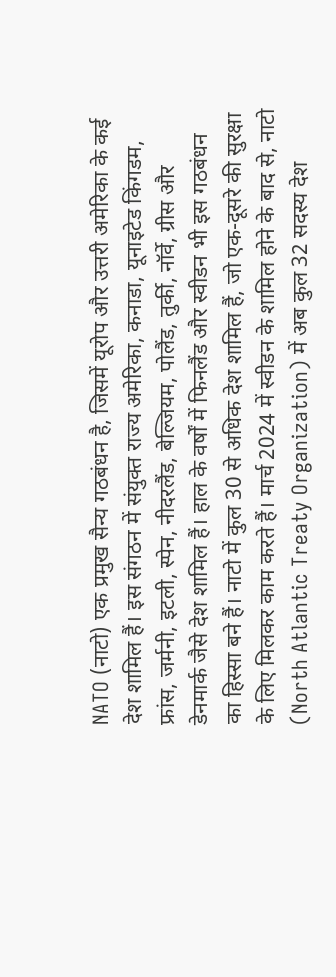NATO (नाटो) एक प्रमुख सैन्य गठबंधन है, जिसमें यूरोप और उत्तरी अमेरिका के कई देश शामिल हैं। इस संगठन में संयुक्त राज्य अमेरिका, कनाडा, यूनाइटेड किंगडम, फ्रांस, जर्मनी, इटली, स्पेन, नीदरलैंड, बेल्जियम, पोलैंड, तुर्की, नॉर्वे, ग्रीस और डेनमार्क जैसे देश शामिल हैं। हाल के वर्षों में फिनलैंड और स्वीडन भी इस गठबंधन का हिस्सा बने हैं। नाटो में कुल 30 से अधिक देश शामिल हैं, जो एक-दूसरे की सुरक्षा के लिए मिलकर काम करते हैं। मार्च 2024 में स्वीडन के शामिल होने के बाद से, नाटो (North Atlantic Treaty Organization) में अब कुल 32 सदस्य देश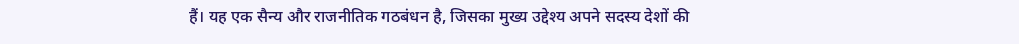हैं। यह एक सैन्य और राजनीतिक गठबंधन है, जिसका मुख्य उद्देश्य अपने सदस्य देशों की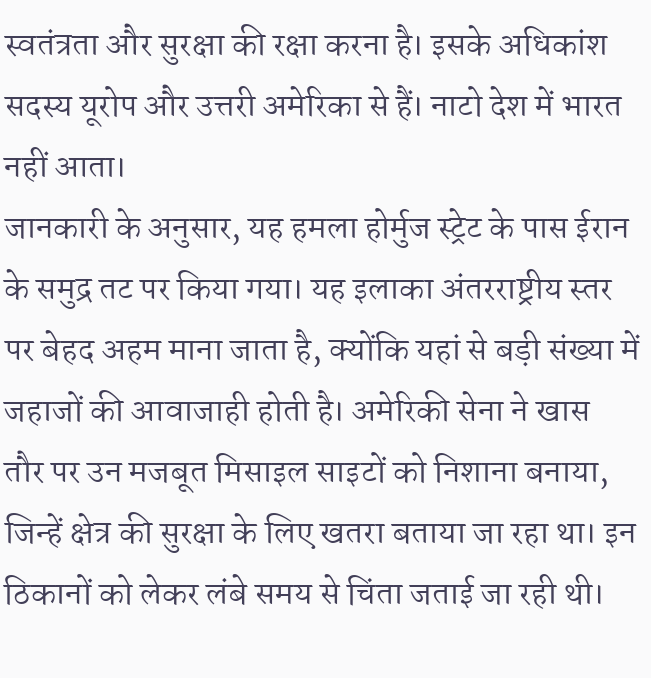स्वतंत्रता और सुरक्षा की रक्षा करना है। इसके अधिकांश सदस्य यूरोप और उत्तरी अमेरिका से हैं। नाटो देश में भारत नहीं आता।
जानकारी के अनुसार, यह हमला होर्मुज स्ट्रेट के पास ईरान के समुद्र तट पर किया गया। यह इलाका अंतरराष्ट्रीय स्तर पर बेहद अहम माना जाता है, क्योंकि यहां से बड़ी संख्या में जहाजों की आवाजाही होती है। अमेरिकी सेना ने खास तौर पर उन मजबूत मिसाइल साइटों को निशाना बनाया, जिन्हें क्षेत्र की सुरक्षा के लिए खतरा बताया जा रहा था। इन ठिकानों को लेकर लंबे समय से चिंता जताई जा रही थी।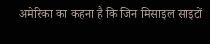अमेरिका का कहना है कि जिन मिसाइल साइटों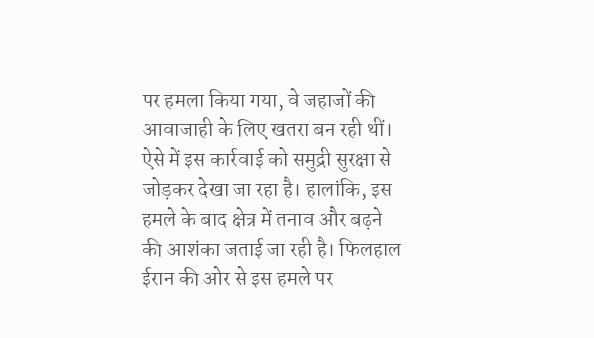पर हमला किया गया, वे जहाजों की आवाजाही के लिए खतरा बन रही थीं। ऐसे में इस कार्रवाई को समुद्री सुरक्षा से जोड़कर देखा जा रहा है। हालांकि, इस हमले के बाद क्षेत्र में तनाव और बढ़ने की आशंका जताई जा रही है। फिलहाल ईरान की ओर से इस हमले पर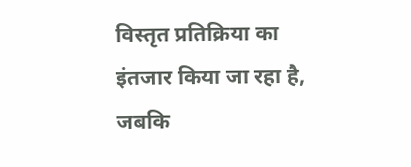विस्तृत प्रतिक्रिया का इंतजार किया जा रहा है, जबकि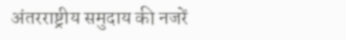अंतरराष्ट्रीय समुदाय की नजरें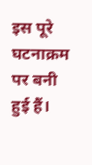इस पूरे घटनाक्रम पर बनी हुई हैं।